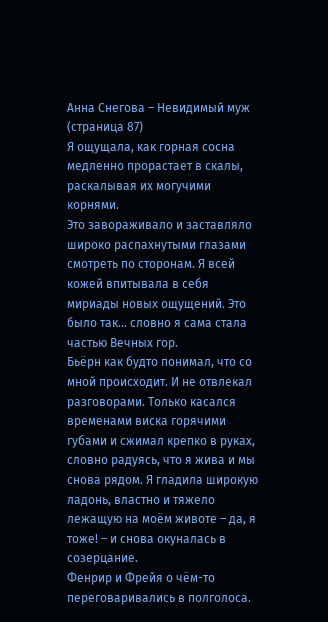Анна Снегова – Невидимый муж (страница 87)
Я ощущала, как горная сосна медленно прорастает в скалы, раскалывая их могучими корнями.
Это завораживало и заставляло широко распахнутыми глазами смотреть по сторонам. Я всей кожей впитывала в себя мириады новых ощущений. Это было так… словно я сама стала частью Вечных гор.
Бьёрн как будто понимал, что со мной происходит. И не отвлекал разговорами. Только касался временами виска горячими губами и сжимал крепко в руках, словно радуясь, что я жива и мы снова рядом. Я гладила широкую ладонь, властно и тяжело лежащую на моём животе – да, я тоже! – и снова окуналась в созерцание.
Фенрир и Фрейя о чём-то переговаривались в полголоса.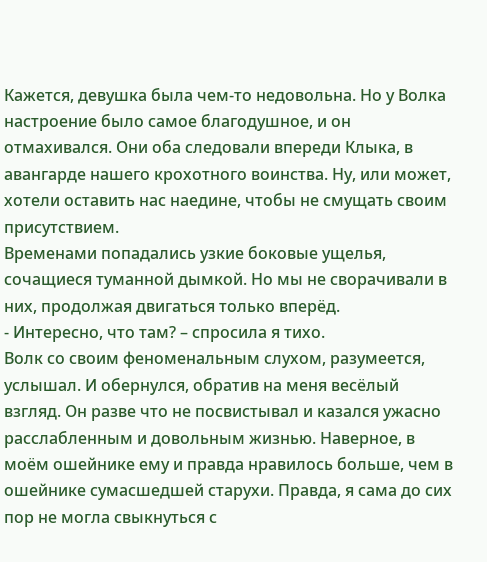Кажется, девушка была чем-то недовольна. Но у Волка настроение было самое благодушное, и он отмахивался. Они оба следовали впереди Клыка, в авангарде нашего крохотного воинства. Ну, или может, хотели оставить нас наедине, чтобы не смущать своим присутствием.
Временами попадались узкие боковые ущелья, сочащиеся туманной дымкой. Но мы не сворачивали в них, продолжая двигаться только вперёд.
- Интересно, что там? – спросила я тихо.
Волк со своим феноменальным слухом, разумеется, услышал. И обернулся, обратив на меня весёлый взгляд. Он разве что не посвистывал и казался ужасно расслабленным и довольным жизнью. Наверное, в моём ошейнике ему и правда нравилось больше, чем в ошейнике сумасшедшей старухи. Правда, я сама до сих пор не могла свыкнуться с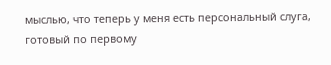мыслью, что теперь у меня есть персональный слуга, готовый по первому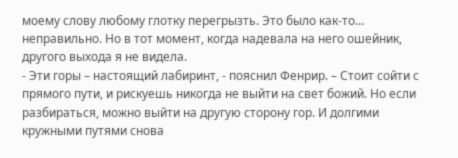моему слову любому глотку перегрызть. Это было как-то… неправильно. Но в тот момент, когда надевала на него ошейник, другого выхода я не видела.
- Эти горы – настоящий лабиринт, - пояснил Фенрир. – Стоит сойти с прямого пути, и рискуешь никогда не выйти на свет божий. Но если разбираться, можно выйти на другую сторону гор. И долгими кружными путями снова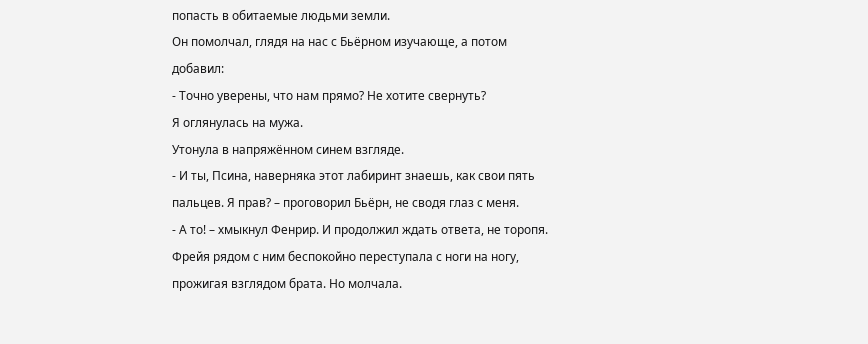попасть в обитаемые людьми земли.
Он помолчал, глядя на нас с Бьёрном изучающе, а потом добавил:
- Точно уверены, что нам прямо? Не хотите свернуть?
Я оглянулась на мужа.
Утонула в напряжённом синем взгляде.
- И ты, Псина, наверняка этот лабиринт знаешь, как свои пять пальцев. Я прав? – проговорил Бьёрн, не сводя глаз с меня.
- А то! – хмыкнул Фенрир. И продолжил ждать ответа, не торопя. Фрейя рядом с ним беспокойно переступала с ноги на ногу, прожигая взглядом брата. Но молчала.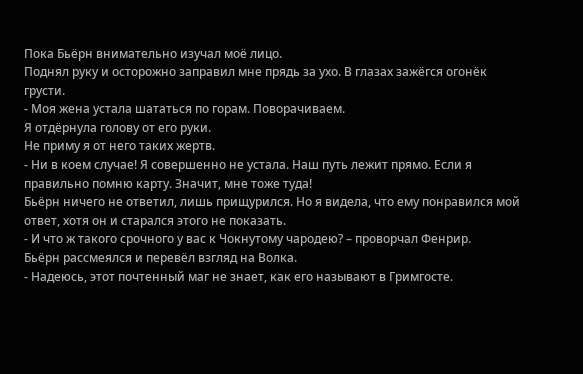Пока Бьёрн внимательно изучал моё лицо.
Поднял руку и осторожно заправил мне прядь за ухо. В глазах зажёгся огонёк грусти.
- Моя жена устала шататься по горам. Поворачиваем.
Я отдёрнула голову от его руки.
Не приму я от него таких жертв.
- Ни в коем случае! Я совершенно не устала. Наш путь лежит прямо. Если я правильно помню карту. Значит, мне тоже туда!
Бьёрн ничего не ответил, лишь прищурился. Но я видела, что ему понравился мой ответ, хотя он и старался этого не показать.
- И что ж такого срочного у вас к Чокнутому чародею? – проворчал Фенрир.
Бьёрн рассмеялся и перевёл взгляд на Волка.
- Надеюсь, этот почтенный маг не знает, как его называют в Гримгосте.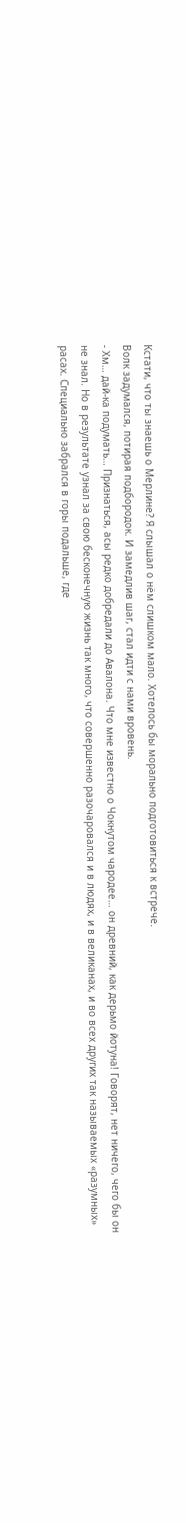Кстати, что ты знаешь о Мерлине? Я слышал о нём слишком мало. Хотелось бы морально подготовиться к встрече.
Волк задумался, потирая подбородок. И замедлив шаг, стал идти с нами вровень.
- Хм… дай-ка подумать… Признаться, асы редко добредали до Авалона. Что мне известно о Чокнутом чародее… он древний, как дерьмо йотуна! Говорят, нет ничего, чего бы он не знал. Но в результате узнал за свою бесконечную жизнь так много, что совершенно разочаровался и в людях, и в великанах, и во всех других так называемых «разумных» расах. Специально забрался в горы подальше, где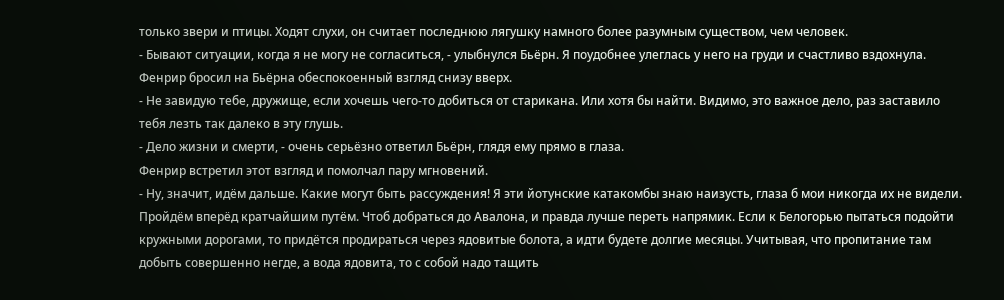только звери и птицы. Ходят слухи, он считает последнюю лягушку намного более разумным существом, чем человек.
- Бывают ситуации, когда я не могу не согласиться, - улыбнулся Бьёрн. Я поудобнее улеглась у него на груди и счастливо вздохнула.
Фенрир бросил на Бьёрна обеспокоенный взгляд снизу вверх.
- Не завидую тебе, дружище, если хочешь чего-то добиться от старикана. Или хотя бы найти. Видимо, это важное дело, раз заставило тебя лезть так далеко в эту глушь.
- Дело жизни и смерти, - очень серьёзно ответил Бьёрн, глядя ему прямо в глаза.
Фенрир встретил этот взгляд и помолчал пару мгновений.
- Ну, значит, идём дальше. Какие могут быть рассуждения! Я эти йотунские катакомбы знаю наизусть, глаза б мои никогда их не видели. Пройдём вперёд кратчайшим путём. Чтоб добраться до Авалона, и правда лучше переть напрямик. Если к Белогорью пытаться подойти кружными дорогами, то придётся продираться через ядовитые болота, а идти будете долгие месяцы. Учитывая, что пропитание там добыть совершенно негде, а вода ядовита, то с собой надо тащить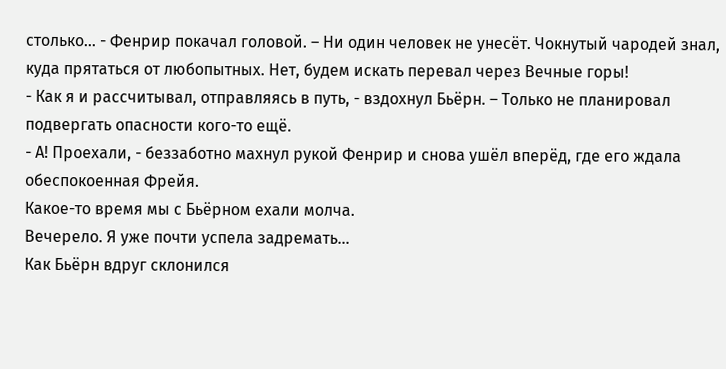столько… - Фенрир покачал головой. – Ни один человек не унесёт. Чокнутый чародей знал, куда прятаться от любопытных. Нет, будем искать перевал через Вечные горы!
- Как я и рассчитывал, отправляясь в путь, - вздохнул Бьёрн. – Только не планировал подвергать опасности кого-то ещё.
- А! Проехали, - беззаботно махнул рукой Фенрир и снова ушёл вперёд, где его ждала обеспокоенная Фрейя.
Какое-то время мы с Бьёрном ехали молча.
Вечерело. Я уже почти успела задремать…
Как Бьёрн вдруг склонился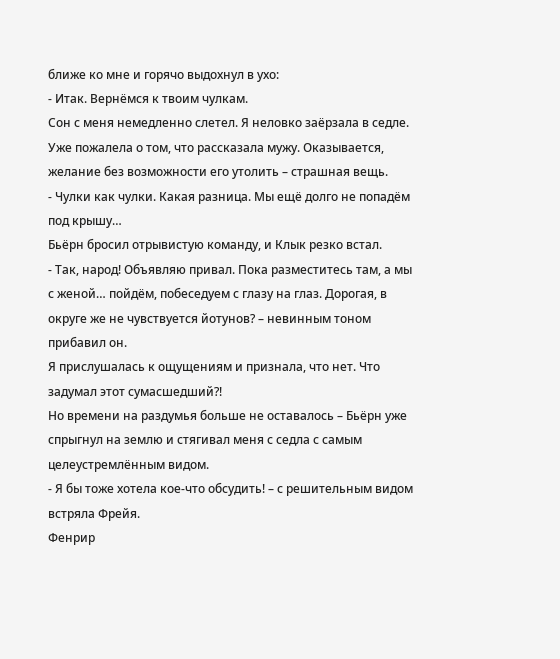ближе ко мне и горячо выдохнул в ухо:
- Итак. Вернёмся к твоим чулкам.
Сон с меня немедленно слетел. Я неловко заёрзала в седле. Уже пожалела о том, что рассказала мужу. Оказывается, желание без возможности его утолить – страшная вещь.
- Чулки как чулки. Какая разница. Мы ещё долго не попадём под крышу…
Бьёрн бросил отрывистую команду, и Клык резко встал.
- Так, народ! Объявляю привал. Пока разместитесь там, а мы с женой… пойдём, побеседуем с глазу на глаз. Дорогая, в округе же не чувствуется йотунов? – невинным тоном прибавил он.
Я прислушалась к ощущениям и признала, что нет. Что задумал этот сумасшедший?!
Но времени на раздумья больше не оставалось – Бьёрн уже спрыгнул на землю и стягивал меня с седла с самым целеустремлённым видом.
- Я бы тоже хотела кое-что обсудить! – с решительным видом встряла Фрейя.
Фенрир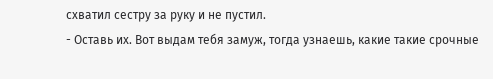схватил сестру за руку и не пустил.
- Оставь их. Вот выдам тебя замуж, тогда узнаешь, какие такие срочные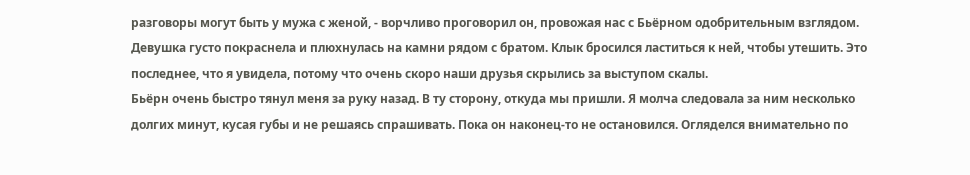разговоры могут быть у мужа с женой, - ворчливо проговорил он, провожая нас с Бьёрном одобрительным взглядом.
Девушка густо покраснела и плюхнулась на камни рядом с братом. Клык бросился ластиться к ней, чтобы утешить. Это последнее, что я увидела, потому что очень скоро наши друзья скрылись за выступом скалы.
Бьёрн очень быстро тянул меня за руку назад. В ту сторону, откуда мы пришли. Я молча следовала за ним несколько долгих минут, кусая губы и не решаясь спрашивать. Пока он наконец-то не остановился. Огляделся внимательно по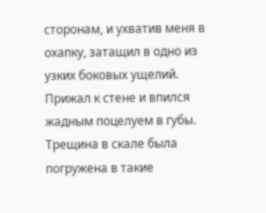сторонам, и ухватив меня в охапку, затащил в одно из узких боковых ущелий.
Прижал к стене и впился жадным поцелуем в губы.
Трещина в скале была погружена в такие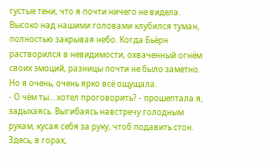густые тени, что я почти ничего не видела. Высоко над нашими головами клубился туман, полностью закрывая небо. Когда Бьёрн растворился в невидимости, охваченный огнём своих эмоций, разницы почти не было заметно.
Но я очень, очень ярко всё ощущала.
- О чём ты… хотел проговорить? - прошептала я, задыхаясь. Выгибаясь навстречу голодным рукам, кусая себя за руку, чтоб подавить стон. Здесь, в горах,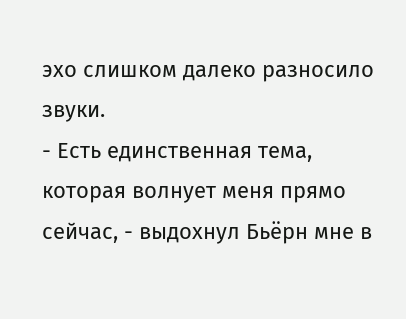эхо слишком далеко разносило звуки.
- Есть единственная тема, которая волнует меня прямо сейчас, - выдохнул Бьёрн мне в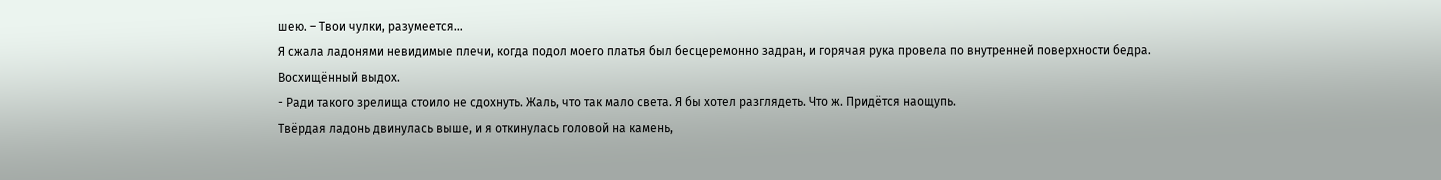шею. – Твои чулки, разумеется…
Я сжала ладонями невидимые плечи, когда подол моего платья был бесцеремонно задран, и горячая рука провела по внутренней поверхности бедра.
Восхищённый выдох.
- Ради такого зрелища стоило не сдохнуть. Жаль, что так мало света. Я бы хотел разглядеть. Что ж. Придётся наощупь.
Твёрдая ладонь двинулась выше, и я откинулась головой на камень,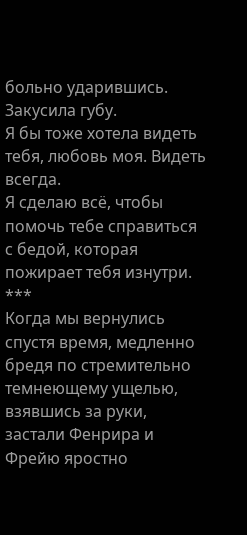больно ударившись. Закусила губу.
Я бы тоже хотела видеть тебя, любовь моя. Видеть всегда.
Я сделаю всё, чтобы помочь тебе справиться с бедой, которая пожирает тебя изнутри.
***
Когда мы вернулись спустя время, медленно бредя по стремительно темнеющему ущелью, взявшись за руки, застали Фенрира и Фрейю яростно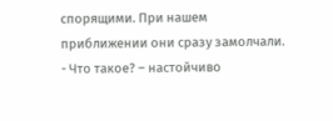спорящими. При нашем приближении они сразу замолчали.
- Что такое? – настойчиво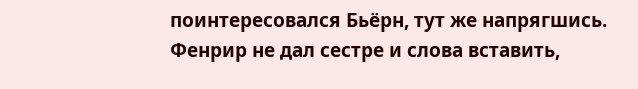поинтересовался Бьёрн, тут же напрягшись.
Фенрир не дал сестре и слова вставить,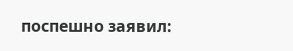поспешно заявил: